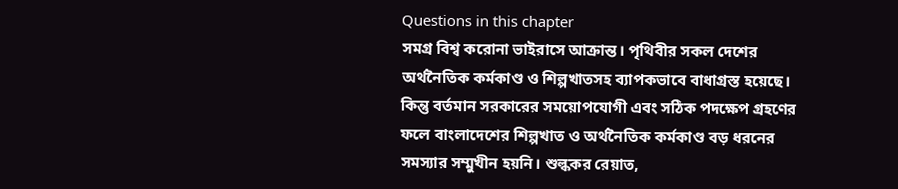Questions in this chapter
সমগ্র বিশ্ব করোনা ভাইরাসে আক্রান্ত। পৃথিবীর সকল দেশের অর্থনৈতিক কর্মকাণ্ড ও শিল্পখাতসহ ব্যাপকভাবে বাধাগ্রস্ত হয়েছে। কিন্তু বর্তমান সরকারের সময়োপযোগী এবং সঠিক পদক্ষেপ গ্রহণের ফলে বাংলাদেশের শিল্পখাত ও অর্থনৈতিক কর্মকাণ্ড বড় ধরনের সমস্যার সম্মুখীন হয়নি। শুল্ককর রেয়াত,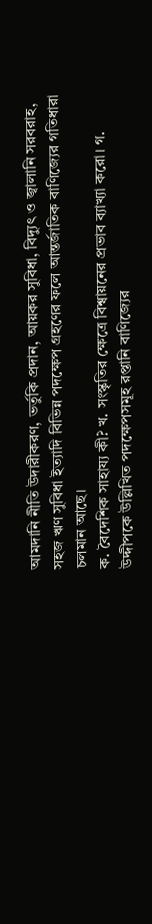আমদানি নীতি উদারীকরণ, ভর্তুকি প্রদান, আয়কর সুবিধা, বিদ্যুৎ ও জ্বালানি সরবরাহ, সহজ ঋণ সুবিধা ইত্যাদি বিভিন্ন পদক্ষেপ গ্রহণের ফলে আন্তর্জাতিক বাণিজ্যের গতিধারা চলমান আছে।
ক. বৈদেশিক সাহায্য কী? খ. সংস্কৃতির ক্ষেত্রে বিশ্বায়নের প্রভাব ব্যাখ্যা করো। গ. উদ্দীপকে উল্লিখিত পদক্ষেপসমূহ রপ্তানি বাণিজ্যের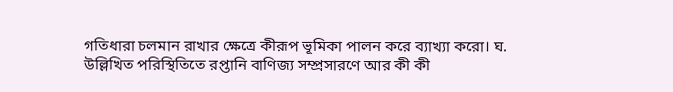গতিধারা চলমান রাখার ক্ষেত্রে কীরূপ ভূমিকা পালন করে ব্যাখ্যা করো। ঘ. উল্লিখিত পরিস্থিতিতে রপ্তানি বাণিজ্য সম্প্রসারণে আর কী কী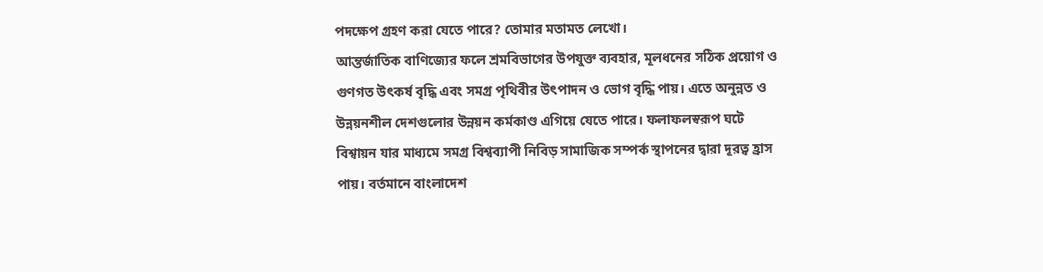পদক্ষেপ গ্রহণ করা যেতে পারে? তোমার মতামত লেখো।
আন্তর্জাতিক বাণিজ্যের ফলে শ্রমবিভাগের উপযুক্ত ব্যবহার, মূলধনের সঠিক প্রয়োগ ও গুণগত উৎকর্ষ বৃদ্ধি এবং সমগ্র পৃথিবীর উৎপাদন ও ভোগ বৃদ্ধি পায়। এতে অনুন্নত ও উন্নয়নশীল দেশগুলোর উন্নয়ন কর্মকাণ্ড এগিয়ে যেতে পারে। ফলাফলস্বরূপ ঘটে বিশ্বায়ন যার মাধ্যমে সমগ্র বিশ্বব্যাপী নিবিড় সামাজিক সম্পর্ক স্থাপনের দ্বারা দূরত্ব হ্রাস পায়। বর্তমানে বাংলাদেশ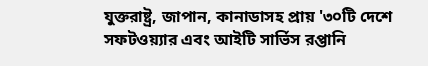যুক্তরাষ্ট্র, জাপান, কানাডাসহ প্রায় '৩০টি দেশে সফটওয়্যার এবং আইটি সার্ভিস রপ্তানি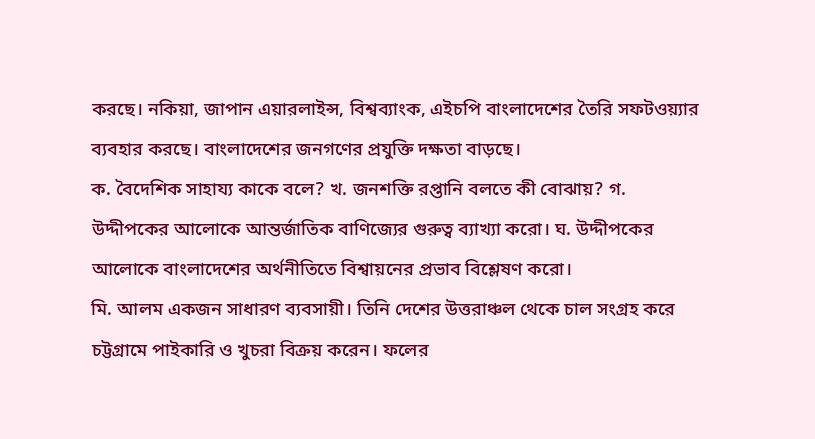করছে। নকিয়া, জাপান এয়ারলাইন্স, বিশ্বব্যাংক, এইচপি বাংলাদেশের তৈরি সফটওয়্যার ব্যবহার করছে। বাংলাদেশের জনগণের প্রযুক্তি দক্ষতা বাড়ছে।
ক. বৈদেশিক সাহায্য কাকে বলে? খ. জনশক্তি রপ্তানি বলতে কী বোঝায়? গ. উদ্দীপকের আলোকে আন্তর্জাতিক বাণিজ্যের গুরুত্ব ব্যাখ্যা করো। ঘ. উদ্দীপকের আলোকে বাংলাদেশের অর্থনীতিতে বিশ্বায়নের প্রভাব বিশ্লেষণ করো।
মি. আলম একজন সাধারণ ব্যবসায়ী। তিনি দেশের উত্তরাঞ্চল থেকে চাল সংগ্রহ করে চট্টগ্রামে পাইকারি ও খুচরা বিক্রয় করেন। ফলের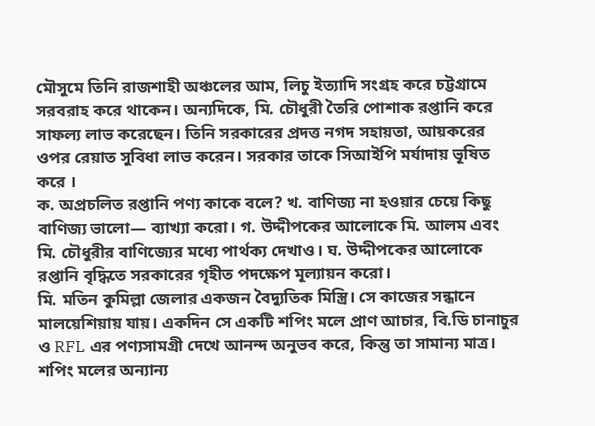মৌসুমে তিনি রাজশাহী অঞ্চলের আম, লিচু ইত্যাদি সংগ্রহ করে চট্টগ্রামে সরবরাহ করে থাকেন। অন্যদিকে, মি. চৌধুরী তৈরি পোশাক রপ্তানি করে সাফল্য লাভ করেছেন। তিনি সরকারের প্রদত্ত নগদ সহায়তা, আয়করের ওপর রেয়াত সুবিধা লাভ করেন। সরকার তাকে সিআইপি মর্যাদায় ভূষিত করে ।
ক. অপ্রচলিত রপ্তানি পণ্য কাকে বলে? খ. বাণিজ্য না হওয়ার চেয়ে কিছু বাণিজ্য ভালো— ব্যাখ্যা করো। গ. উদ্দীপকের আলোকে মি. আলম এবং মি. চৌধুরীর বাণিজ্যের মধ্যে পার্থক্য দেখাও। ঘ. উদ্দীপকের আলোকে রপ্তানি বৃদ্ধিতে সরকারের গৃহীত পদক্ষেপ মূল্যায়ন করো।
মি. মতিন কুমিল্লা জেলার একজন বৈদ্যুতিক মিস্ত্রি। সে কাজের সন্ধানে মালয়েশিয়ায় যায়। একদিন সে একটি শপিং মলে প্রাণ আচার, বি.ডি চানাচুর ও RFL এর পণ্যসামগ্রী দেখে আনন্দ অনুভব করে, কিন্তু তা সামান্য মাত্র। শপিং মলের অন্যান্য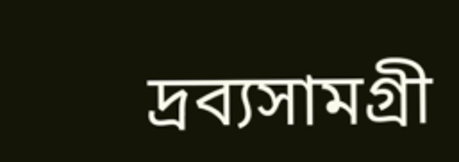দ্রব্যসামগ্রী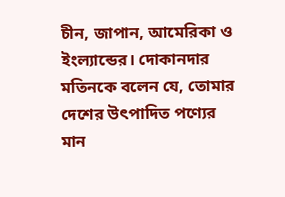চীন, জাপান, আমেরিকা ও ইংল্যান্ডের। দোকানদার মতিনকে বলেন যে, তোমার দেশের উৎপাদিত পণ্যের মান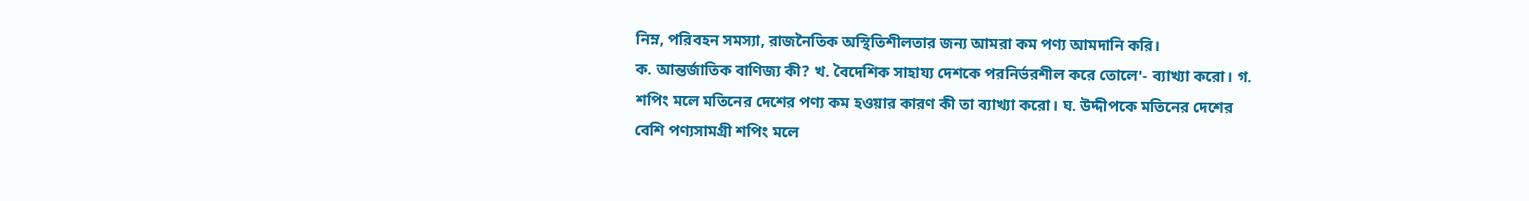নিম্ন, পরিবহন সমস্যা, রাজনৈতিক অস্থিতিশীলতার জন্য আমরা কম পণ্য আমদানি করি।
ক. আন্তর্জাতিক বাণিজ্য কী? খ. বৈদেশিক সাহায্য দেশকে পরনির্ভরশীল করে তোলে'- ব্যাখ্যা করো। গ. শপিং মলে মতিনের দেশের পণ্য কম হওয়ার কারণ কী তা ব্যাখ্যা করো। ঘ. উদ্দীপকে মতিনের দেশের বেশি পণ্যসামগ্রী শপিং মলে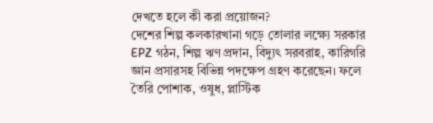দেখতে হলে কী করা প্রয়োজন?
দেশের শিল্প কলকারখানা গড়ে তোলার লক্ষ্যে সরকার EPZ গঠন, শিল্প ঋণ প্রদান, বিদ্যুৎ সরবরাহ, কারিগরি জ্ঞান প্রসারসহ বিভিন্ন পদক্ষেপ গ্রহণ করেছেন। ফলে তৈরি পোশাক, ওষুধ, প্লাস্টিক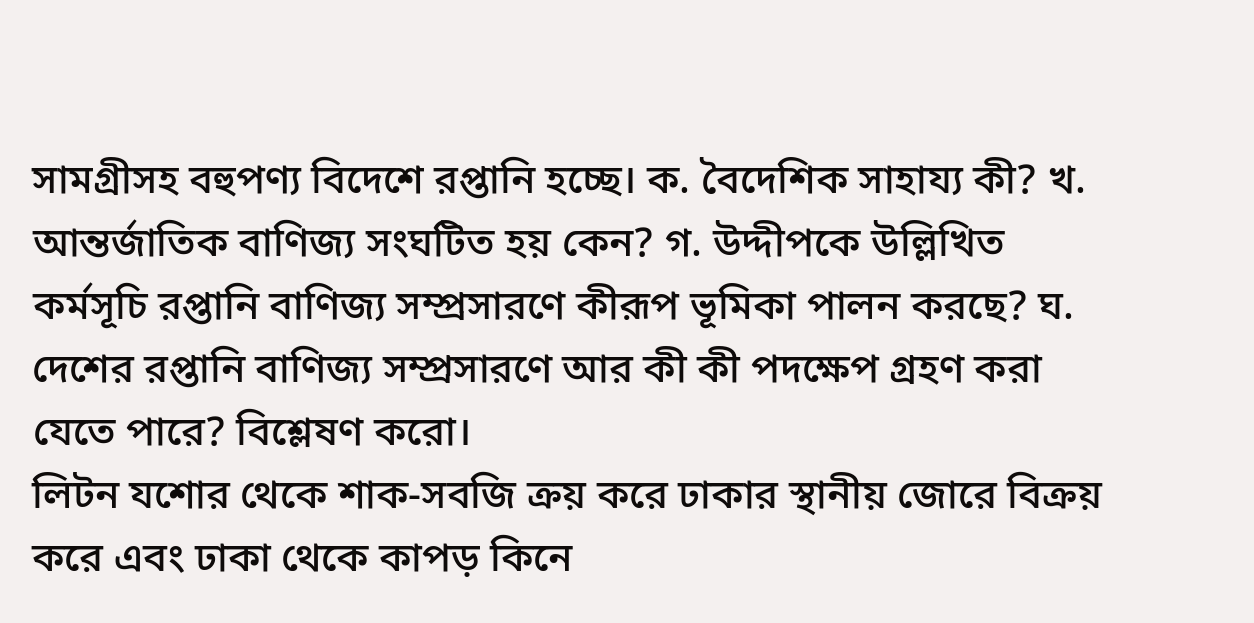সামগ্রীসহ বহুপণ্য বিদেশে রপ্তানি হচ্ছে। ক. বৈদেশিক সাহায্য কী? খ. আন্তর্জাতিক বাণিজ্য সংঘটিত হয় কেন? গ. উদ্দীপকে উল্লিখিত কর্মসূচি রপ্তানি বাণিজ্য সম্প্রসারণে কীরূপ ভূমিকা পালন করছে? ঘ. দেশের রপ্তানি বাণিজ্য সম্প্রসারণে আর কী কী পদক্ষেপ গ্রহণ করা যেতে পারে? বিশ্লেষণ করো।
লিটন যশোর থেকে শাক-সবজি ক্রয় করে ঢাকার স্থানীয় জোরে বিক্রয় করে এবং ঢাকা থেকে কাপড় কিনে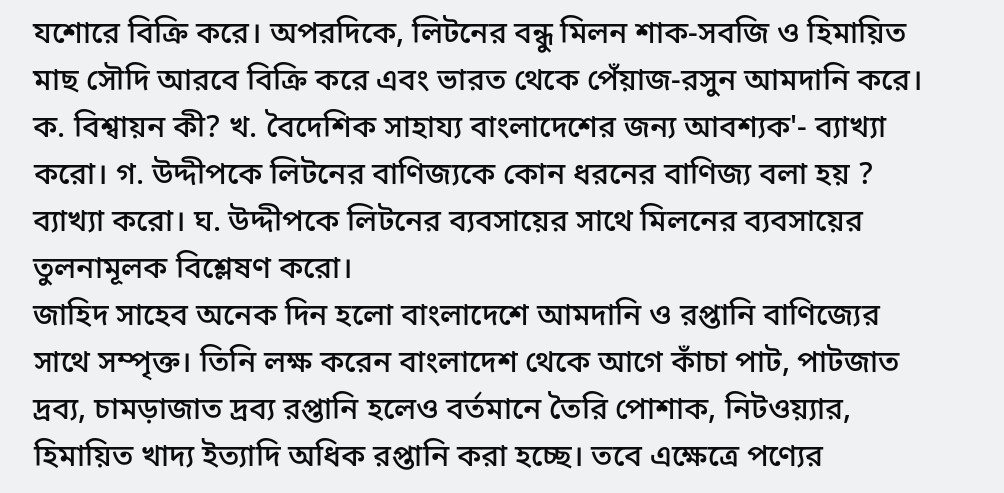যশোরে বিক্রি করে। অপরদিকে, লিটনের বন্ধু মিলন শাক-সবজি ও হিমায়িত মাছ সৌদি আরবে বিক্রি করে এবং ভারত থেকে পেঁয়াজ-রসুন আমদানি করে।
ক. বিশ্বায়ন কী? খ. বৈদেশিক সাহায্য বাংলাদেশের জন্য আবশ্যক'- ব্যাখ্যা করো। গ. উদ্দীপকে লিটনের বাণিজ্যকে কোন ধরনের বাণিজ্য বলা হয় ? ব্যাখ্যা করো। ঘ. উদ্দীপকে লিটনের ব্যবসায়ের সাথে মিলনের ব্যবসায়ের তুলনামূলক বিশ্লেষণ করো।
জাহিদ সাহেব অনেক দিন হলো বাংলাদেশে আমদানি ও রপ্তানি বাণিজ্যের সাথে সম্পৃক্ত। তিনি লক্ষ করেন বাংলাদেশ থেকে আগে কাঁচা পাট, পাটজাত দ্রব্য, চামড়াজাত দ্রব্য রপ্তানি হলেও বর্তমানে তৈরি পোশাক, নিটওয়্যার, হিমায়িত খাদ্য ইত্যাদি অধিক রপ্তানি করা হচ্ছে। তবে এক্ষেত্রে পণ্যের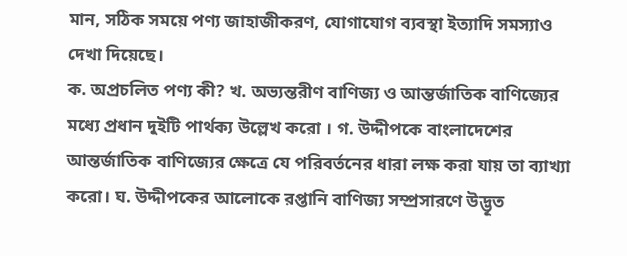মান, সঠিক সময়ে পণ্য জাহাজীকরণ, যোগাযোগ ব্যবস্থা ইত্যাদি সমস্যাও দেখা দিয়েছে।
ক. অপ্রচলিত পণ্য কী? খ. অভ্যন্তরীণ বাণিজ্য ও আন্তর্জাতিক বাণিজ্যের মধ্যে প্রধান দুইটি পার্থক্য উল্লেখ করো । গ. উদ্দীপকে বাংলাদেশের আন্তর্জাতিক বাণিজ্যের ক্ষেত্রে যে পরিবর্তনের ধারা লক্ষ করা যায় তা ব্যাখ্যা করো। ঘ. উদ্দীপকের আলোকে রপ্তানি বাণিজ্য সম্প্রসারণে উদ্ভূত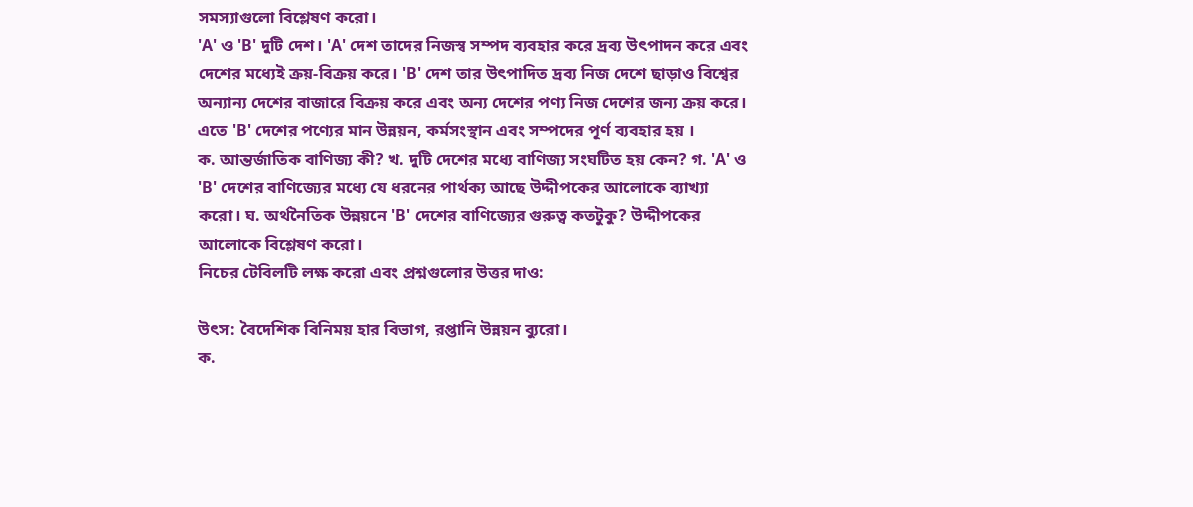সমস্যাগুলো বিশ্লেষণ করো।
'A' ও 'B' দুটি দেশ। 'A' দেশ তাদের নিজস্ব সম্পদ ব্যবহার করে দ্রব্য উৎপাদন করে এবং দেশের মধ্যেই ক্রয়-বিক্রয় করে। 'B' দেশ তার উৎপাদিত দ্রব্য নিজ দেশে ছাড়াও বিশ্বের অন্যান্য দেশের বাজারে বিক্রয় করে এবং অন্য দেশের পণ্য নিজ দেশের জন্য ক্রয় করে। এতে 'B' দেশের পণ্যের মান উন্নয়ন, কর্মসংস্থান এবং সম্পদের পূর্ণ ব্যবহার হয় ।
ক. আন্তর্জাতিক বাণিজ্য কী? খ. দুটি দেশের মধ্যে বাণিজ্য সংঘটিত হয় কেন? গ. 'A' ও 'B' দেশের বাণিজ্যের মধ্যে যে ধরনের পার্থক্য আছে উদ্দীপকের আলোকে ব্যাখ্যা করো। ঘ. অর্থনৈতিক উন্নয়নে 'B' দেশের বাণিজ্যের গুরুত্ব কতটুকু? উদ্দীপকের আলোকে বিশ্লেষণ করো।
নিচের টেবিলটি লক্ষ করো এবং প্রশ্নগুলোর উত্তর দাও:

উৎস: বৈদেশিক বিনিময় হার বিভাগ, রপ্তানি উন্নয়ন ব্যুরো।
ক.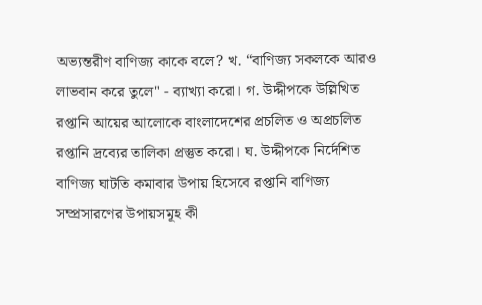অভ্যন্তরীণ বাণিজ্য কাকে বলে? খ. “বাণিজ্য সকলকে আরও লাভবান করে তুলে" - ব্যাখ্যা করো। গ. উদ্দীপকে উল্লিখিত রপ্তানি আয়ের আলোকে বাংলাদেশের প্রচলিত ও অপ্রচলিত রপ্তানি দ্রব্যের তালিকা প্রস্তুত করো। ঘ. উদ্দীপকে নির্দেশিত বাণিজ্য ঘাটতি কমাবার উপায় হিসেবে রপ্তানি বাণিজ্য সম্প্রসারণের উপায়সমূহ কী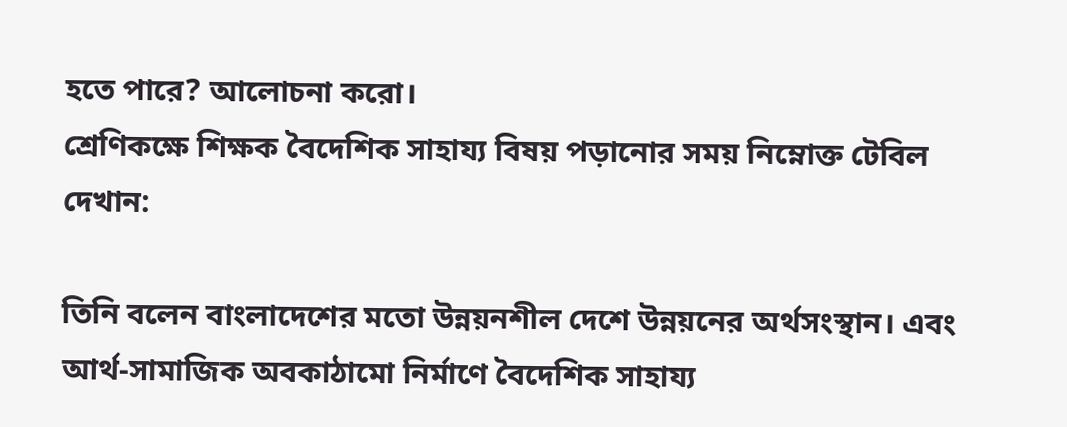হতে পারে? আলোচনা করো।
শ্রেণিকক্ষে শিক্ষক বৈদেশিক সাহায্য বিষয় পড়ানোর সময় নিম্নোক্ত টেবিল দেখান:

তিনি বলেন বাংলাদেশের মতো উন্নয়নশীল দেশে উন্নয়নের অর্থসংস্থান। এবং আর্থ-সামাজিক অবকাঠামো নির্মাণে বৈদেশিক সাহায্য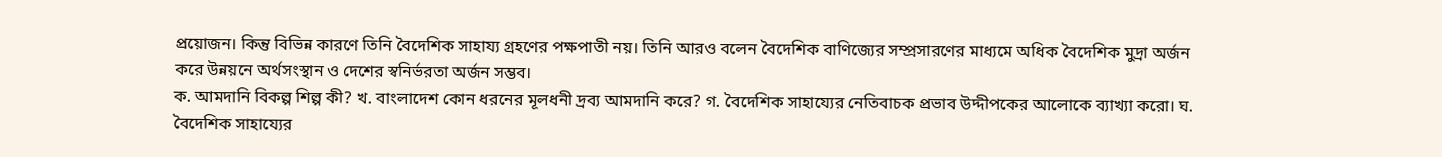প্রয়োজন। কিন্তু বিভিন্ন কারণে তিনি বৈদেশিক সাহায্য গ্রহণের পক্ষপাতী নয়। তিনি আরও বলেন বৈদেশিক বাণিজ্যের সম্প্রসারণের মাধ্যমে অধিক বৈদেশিক মুদ্রা অর্জন করে উন্নয়নে অর্থসংস্থান ও দেশের স্বনির্ভরতা অর্জন সম্ভব।
ক. আমদানি বিকল্প শিল্প কী? খ. বাংলাদেশ কোন ধরনের মূলধনী দ্রব্য আমদানি করে? গ. বৈদেশিক সাহায্যের নেতিবাচক প্রভাব উদ্দীপকের আলোকে ব্যাখ্যা করো। ঘ. বৈদেশিক সাহায্যের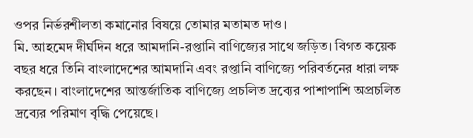ওপর নির্ভরশীলতা কমানোর বিষয়ে তোমার মতামত দাও।
মি. আহমেদ দীর্ঘদিন ধরে আমদানি-রপ্তানি বাণিজ্যের সাথে জড়িত। বিগত কয়েক বছর ধরে তিনি বাংলাদেশের আমদানি এবং রপ্তানি বাণিজ্যে পরিবর্তনের ধারা লক্ষ করছেন। বাংলাদেশের আন্তর্জাতিক বাণিজ্যে প্রচলিত দ্রব্যের পাশাপাশি অপ্রচলিত দ্রব্যের পরিমাণ বৃদ্ধি পেয়েছে।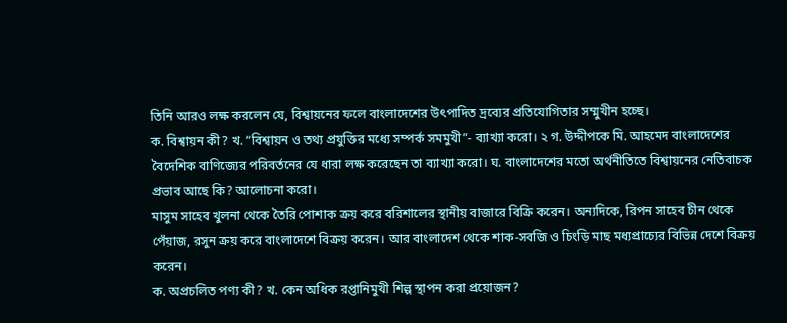তিনি আরও লক্ষ করলেন যে, বিশ্বায়নের ফলে বাংলাদেশের উৎপাদিত দ্রব্যের প্রতিযোগিতার সম্মুখীন হচ্ছে।
ক. বিশ্বায়ন কী? খ. “বিশ্বায়ন ও তথ্য প্রযুক্তির মধ্যে সম্পর্ক সমমুখী”- ব্যাখ্যা করো। ২ গ. উদ্দীপকে মি. আহমেদ বাংলাদেশের বৈদেশিক বাণিজ্যের পরিবর্তনের যে ধারা লক্ষ করেছেন তা ব্যাখ্যা করো। ঘ. বাংলাদেশের মতো অর্থনীতিতে বিশ্বায়নের নেতিবাচক প্রভাব আছে কি? আলোচনা করো।
মাসুম সাহেব খুলনা থেকে তৈরি পোশাক ক্রয় করে বরিশালের স্থানীয় বাজারে বিক্রি করেন। অন্যদিকে, রিপন সাহেব চীন থেকে পেঁয়াজ, রসুন ক্রয় করে বাংলাদেশে বিক্রয় করেন। আর বাংলাদেশ থেকে শাক-সবজি ও চিংড়ি মাছ মধ্যপ্রাচ্যের বিভিন্ন দেশে বিক্রয় করেন।
ক. অপ্রচলিত পণ্য কী? খ. কেন অধিক রপ্তানিমুখী শিল্প স্থাপন করা প্রয়োজন?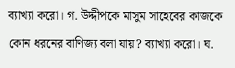ব্যাখ্যা করো। গ. উদ্দীপকে মাসুম সাহেবের কাজকে কোন ধরনের বাণিজ্য বলা যায়? ব্যাখ্যা করো। ঘ.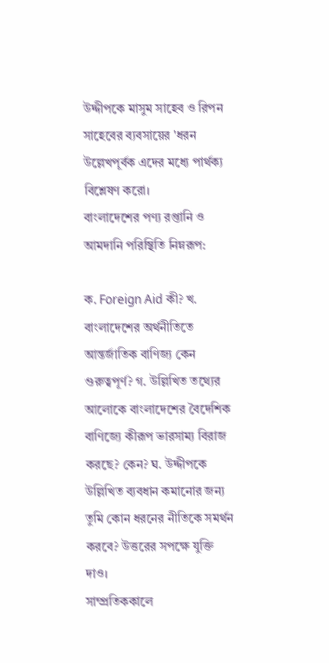উদ্দীপকে মাসুম সাহেব ও রিপন সাহেবের ব্যবসায়ের 'ধরন উল্লেখপূর্বক এদের মধ্যে পার্থক্য বিশ্লেষণ করো।
বাংলাদেশের পণ্য রপ্তানি ও আমদানি পরিস্থিতি নিম্নরূপ:

ক. Foreign Aid কী? খ. বাংলাদেশের অর্থনীতিতে আন্তর্জাতিক বাণিজ্য কেন গুরুত্বপূর্ণ? গ. উল্লিখিত তথ্যের আলোকে বাংলাদেশের বৈদেশিক বাণিজ্যে কীরূপ ভারসাম্য বিরাজ করছে? কেন? ঘ. উদ্দীপকে উল্লিখিত ব্যবধান কমানোর জন্য তুমি কোন ধরনের নীতিকে সমর্থন করবে? উত্তরের সপক্ষে যুক্তি দাও।
সাম্প্রতিককালে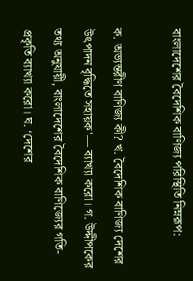বাংলাদেশের বৈদেশিক বাণিজ্য পরিস্থিতি নিম্নরূপ:

ক. অভ্যন্তরীণ বাণিজ্য কী? খ. বৈদেশিক বাণিজ্য দেশের উৎপাদন বৃদ্ধিতে সহায়ক'— ব্যাখ্যা করো। গ. উদ্দীপকের তথ্য অনুযায়ী, বাংলাদেশের বৈদেশিক বাণিজ্যের গতি-প্রকৃতি ব্যাখ্যা করো। ঘ. ‘দেশের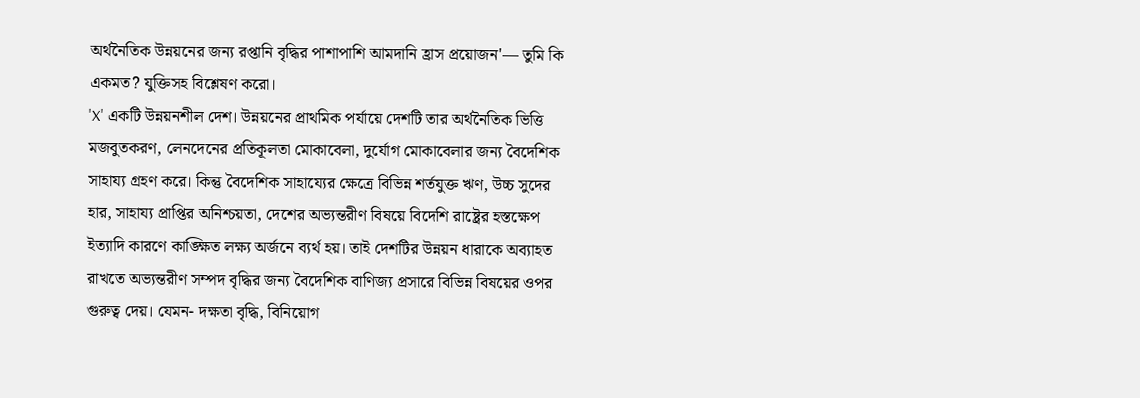অর্থনৈতিক উন্নয়নের জন্য রপ্তানি বৃদ্ধির পাশাপাশি আমদানি হ্রাস প্রয়োজন'— তুমি কি একমত? যুক্তিসহ বিশ্লেষণ করো।
'X' একটি উন্নয়নশীল দেশ। উন্নয়নের প্রাথমিক পর্যায়ে দেশটি তার অর্থনৈতিক ভিত্তি মজবুতকরণ, লেনদেনের প্রতিকূলতা মোকাবেলা, দুর্যোগ মোকাবেলার জন্য বৈদেশিক সাহায্য গ্রহণ করে। কিন্তু বৈদেশিক সাহায্যের ক্ষেত্রে বিভিন্ন শর্তযুক্ত ঋণ, উচ্চ সুদের হার, সাহায্য প্রাপ্তির অনিশ্চয়তা, দেশের অভ্যন্তরীণ বিষয়ে বিদেশি রাষ্ট্রের হস্তক্ষেপ ইত্যাদি কারণে কাঙ্ক্ষিত লক্ষ্য অর্জনে ব্যর্থ হয়। তাই দেশটির উন্নয়ন ধারাকে অব্যাহত রাখতে অভ্যন্তরীণ সম্পদ বৃদ্ধির জন্য বৈদেশিক বাণিজ্য প্রসারে বিভিন্ন বিষয়ের ওপর গুরুত্ব দেয়। যেমন- দক্ষতা বৃদ্ধি, বিনিয়োগ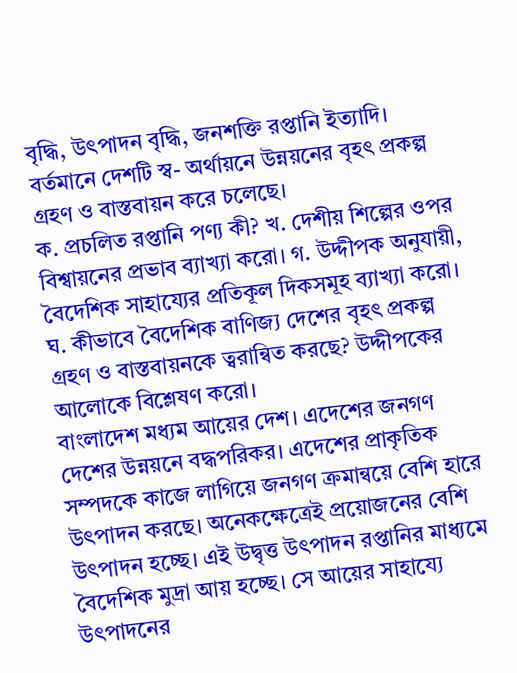বৃদ্ধি, উৎপাদন বৃদ্ধি, জনশক্তি রপ্তানি ইত্যাদি। বর্তমানে দেশটি স্ব- অর্থায়নে উন্নয়নের বৃহৎ প্রকল্প গ্রহণ ও বাস্তবায়ন করে চলেছে।
ক. প্রচলিত রপ্তানি পণ্য কী? খ. দেশীয় শিল্পের ওপর বিশ্বায়নের প্রভাব ব্যাখ্যা করো। গ. উদ্দীপক অনুযায়ী, বৈদেশিক সাহায্যের প্রতিকূল দিকসমূহ ব্যাখ্যা করো। ঘ. কীভাবে বৈদেশিক বাণিজ্য দেশের বৃহৎ প্রকল্প গ্রহণ ও বাস্তবায়নকে ত্বরান্বিত করছে? উদ্দীপকের আলোকে বিশ্লেষণ করো।
বাংলাদেশ মধ্যম আয়ের দেশ। এদেশের জনগণ দেশের উন্নয়নে বদ্ধপরিকর। এদেশের প্রাকৃতিক সম্পদকে কাজে লাগিয়ে জনগণ ক্রমান্বয়ে বেশি হারে উৎপাদন করছে। অনেকক্ষেত্রেই প্রয়োজনের বেশি উৎপাদন হচ্ছে। এই উদ্বৃত্ত উৎপাদন রপ্তানির মাধ্যমে বৈদেশিক মুদ্রা আয় হচ্ছে। সে আয়ের সাহায্যে উৎপাদনের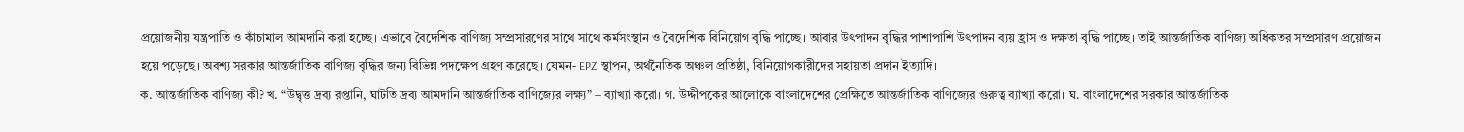প্রয়োজনীয় যন্ত্রপাতি ও কাঁচামাল আমদানি করা হচ্ছে। এভাবে বৈদেশিক বাণিজ্য সম্প্রসারণের সাথে সাথে কর্মসংস্থান ও বৈদেশিক বিনিয়োগ বৃদ্ধি পাচ্ছে। আবার উৎপাদন বৃদ্ধির পাশাপাশি উৎপাদন ব্যয় হ্রাস ও দক্ষতা বৃদ্ধি পাচ্ছে। তাই আন্তর্জাতিক বাণিজ্য অধিকতর সম্প্রসারণ প্রয়োজন হয়ে পড়েছে। অবশ্য সরকার আন্তর্জাতিক বাণিজ্য বৃদ্ধির জন্য বিভিন্ন পদক্ষেপ গ্রহণ করেছে। যেমন- EPZ স্থাপন, অর্থনৈতিক অঞ্চল প্রতিষ্ঠা, বিনিয়োগকারীদের সহায়তা প্রদান ইত্যাদি।
ক. আন্তর্জাতিক বাণিজ্য কী? খ. “উদ্বৃত্ত দ্রব্য রপ্তানি, ঘাটতি দ্রব্য আমদানি আন্তর্জাতিক বাণিজ্যের লক্ষ্য” – ব্যাখ্যা করো। গ. উদ্দীপকের আলোকে বাংলাদেশের প্রেক্ষিতে আন্তর্জাতিক বাণিজ্যের গুরুত্ব ব্যাখ্যা করো। ঘ. বাংলাদেশের সরকার আন্তর্জাতিক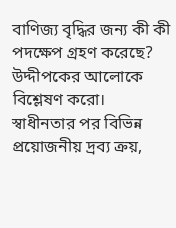বাণিজ্য বৃদ্ধির জন্য কী কী পদক্ষেপ গ্রহণ করেছে? উদ্দীপকের আলোকে বিশ্লেষণ করো।
স্বাধীনতার পর বিভিন্ন প্রয়োজনীয় দ্রব্য ক্রয়,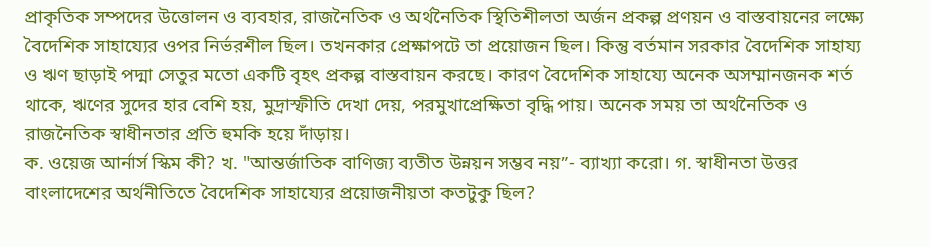প্রাকৃতিক সম্পদের উত্তোলন ও ব্যবহার, রাজনৈতিক ও অর্থনৈতিক স্থিতিশীলতা অর্জন প্রকল্প প্রণয়ন ও বাস্তবায়নের লক্ষ্যে বৈদেশিক সাহায্যের ওপর নির্ভরশীল ছিল। তখনকার প্রেক্ষাপটে তা প্রয়োজন ছিল। কিন্তু বর্তমান সরকার বৈদেশিক সাহায্য ও ঋণ ছাড়াই পদ্মা সেতুর মতো একটি বৃহৎ প্রকল্প বাস্তবায়ন করছে। কারণ বৈদেশিক সাহায্যে অনেক অসম্মানজনক শর্ত থাকে, ঋণের সুদের হার বেশি হয়, মুদ্রাস্ফীতি দেখা দেয়, পরমুখাপ্রেক্ষিতা বৃদ্ধি পায়। অনেক সময় তা অর্থনৈতিক ও রাজনৈতিক স্বাধীনতার প্রতি হুমকি হয়ে দাঁড়ায়।
ক. ওয়েজ আর্নার্স স্কিম কী? খ. "আন্তর্জাতিক বাণিজ্য ব্যতীত উন্নয়ন সম্ভব নয়”- ব্যাখ্যা করো। গ. স্বাধীনতা উত্তর বাংলাদেশের অর্থনীতিতে বৈদেশিক সাহায্যের প্রয়োজনীয়তা কতটুকু ছিল?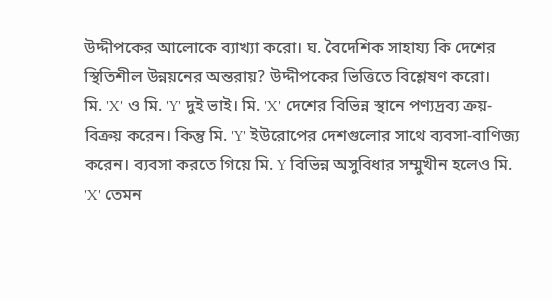উদ্দীপকের আলোকে ব্যাখ্যা করো। ঘ. বৈদেশিক সাহায্য কি দেশের স্থিতিশীল উন্নয়নের অন্তরায়? উদ্দীপকের ভিত্তিতে বিশ্লেষণ করো।
মি. 'X' ও মি. 'Y' দুই ভাই। মি. 'X' দেশের বিভিন্ন স্থানে পণ্যদ্রব্য ক্রয়-বিক্রয় করেন। কিন্তু মি. 'Y' ইউরোপের দেশগুলোর সাথে ব্যবসা-বাণিজ্য করেন। ব্যবসা করতে গিয়ে মি. Y বিভিন্ন অসুবিধার সম্মুখীন হলেও মি. 'X' তেমন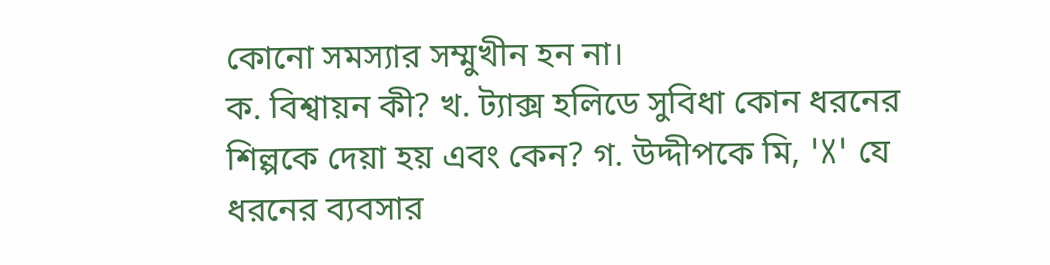কোনো সমস্যার সম্মুখীন হন না।
ক. বিশ্বায়ন কী? খ. ট্যাক্স হলিডে সুবিধা কোন ধরনের শিল্পকে দেয়া হয় এবং কেন? গ. উদ্দীপকে মি, 'X' যে ধরনের ব্যবসার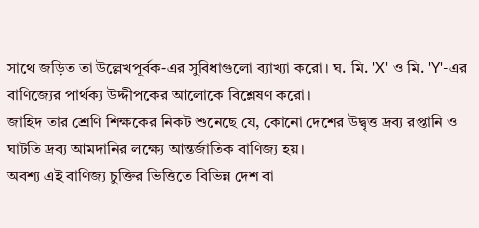সাথে জড়িত তা উল্লেখপূর্বক-এর সুবিধাগুলো ব্যাখ্যা করো। ঘ. মি. 'X' ও মি. 'Y'-এর বাণিজ্যের পার্থক্য উদ্দীপকের আলোকে বিশ্লেষণ করো।
জাহিদ তার শ্রেণি শিক্ষকের নিকট শুনেছে যে, কোনো দেশের উদ্বৃত্ত দ্রব্য রপ্তানি ও ঘাটতি দ্রব্য আমদানির লক্ষ্যে আন্তর্জাতিক বাণিজ্য হয়।
অবশ্য এই বাণিজ্য চুক্তির ভিত্তিতে বিভিন্ন দেশ বা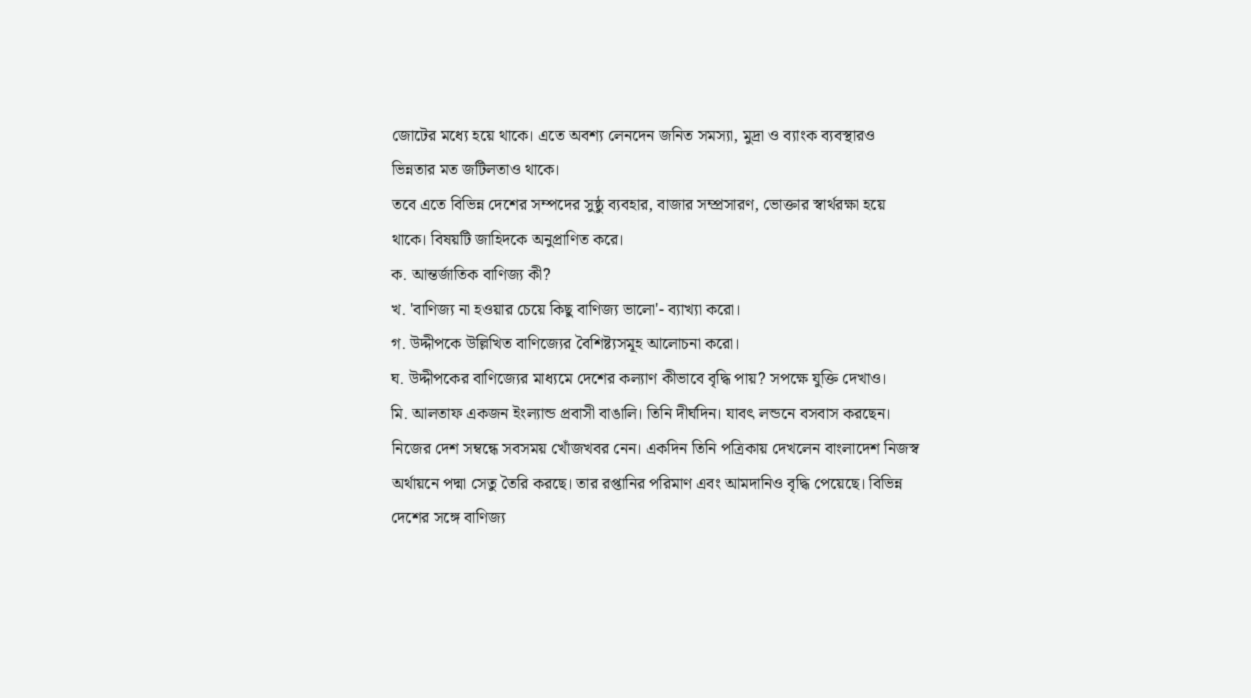জোটের মধ্যে হয়ে থাকে। এতে অবশ্য লেনদেন জনিত সমস্যা, মুদ্রা ও ব্যাংক ব্যবস্থারও ভিন্নতার মত জটিলতাও থাকে।
তবে এতে বিভিন্ন দেশের সম্পদের সুষ্ঠু ব্যবহার, বাজার সম্প্রসারণ, ভোক্তার স্বার্থরক্ষা হয়ে থাকে। বিষয়টি জাহিদকে অনুপ্রাণিত করে।
ক. আন্তর্জাতিক বাণিজ্য কী?
খ. 'বাণিজ্য না হওয়ার চেয়ে কিছু বাণিজ্য ভালো'- ব্যাখ্যা করো।
গ. উদ্দীপকে উল্লিখিত বাণিজ্যের বৈশিষ্ট্যসমূহ আলোচনা করো।
ঘ. উদ্দীপকের বাণিজ্যের মাধ্যমে দেশের কল্যাণ কীভাবে বৃদ্ধি পায়? সপক্ষে যুক্তি দেখাও।
মি. আলতাফ একজন ইংল্যান্ড প্রবাসী বাঙালি। তিনি দীর্ঘদিন। যাবৎ লন্ডনে বসবাস করছেন। নিজের দেশ সম্বন্ধে সবসময় খোঁজখবর নেন। একদিন তিনি পত্রিকায় দেখলেন বাংলাদেশ নিজস্ব অর্থায়নে পদ্মা সেতু তৈরি করছে। তার রপ্তানির পরিমাণ এবং আমদানিও বৃদ্ধি পেয়েছে। বিভিন্ন দেশের সঙ্গে বাণিজ্য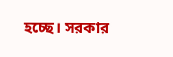হচ্ছে। সরকার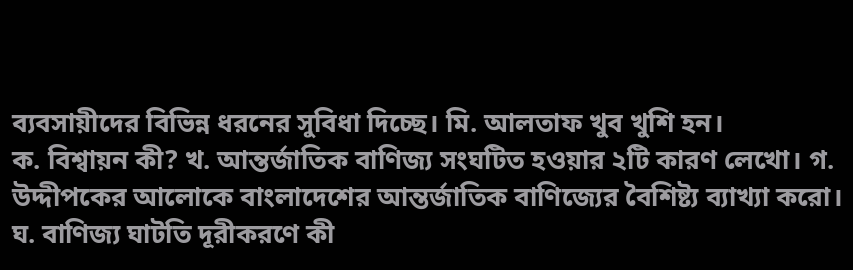ব্যবসায়ীদের বিভিন্ন ধরনের সুবিধা দিচ্ছে। মি. আলতাফ খুব খুশি হন।
ক. বিশ্বায়ন কী? খ. আন্তর্জাতিক বাণিজ্য সংঘটিত হওয়ার ২টি কারণ লেখো। গ. উদ্দীপকের আলোকে বাংলাদেশের আন্তর্জাতিক বাণিজ্যের বৈশিষ্ট্য ব্যাখ্যা করো। ঘ. বাণিজ্য ঘাটতি দূরীকরণে কী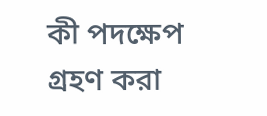কী পদক্ষেপ গ্রহণ করা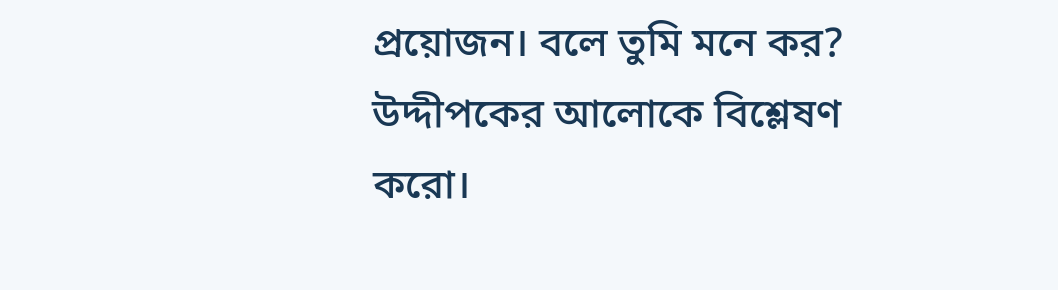প্রয়োজন। বলে তুমি মনে কর? উদ্দীপকের আলোকে বিশ্লেষণ করো।